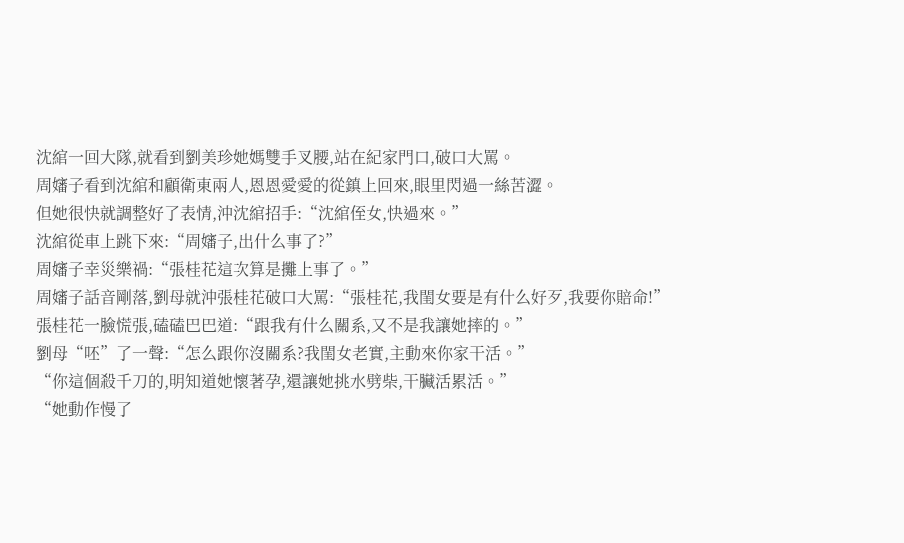沈綰一回大隊,就看到劉美珍她媽雙手叉腰,站在紀家門口,破口大罵。
周嬸子看到沈綰和顧衛東兩人,恩恩愛愛的從鎮上回來,眼里閃過一絲苦澀。
但她很快就調整好了表情,沖沈綰招手:“沈綰侄女,快過來。”
沈綰從車上跳下來:“周嬸子,出什么事了?”
周嬸子幸災樂禍:“張桂花這次算是攤上事了。”
周嬸子話音剛落,劉母就沖張桂花破口大罵:“張桂花,我閨女要是有什么好歹,我要你賠命!”
張桂花一臉慌張,磕磕巴巴道:“跟我有什么關系,又不是我讓她摔的。”
劉母“呸”了一聲:“怎么跟你沒關系?我閨女老實,主動來你家干活。”
“你這個殺千刀的,明知道她懷著孕,還讓她挑水劈柴,干臟活累活。”
“她動作慢了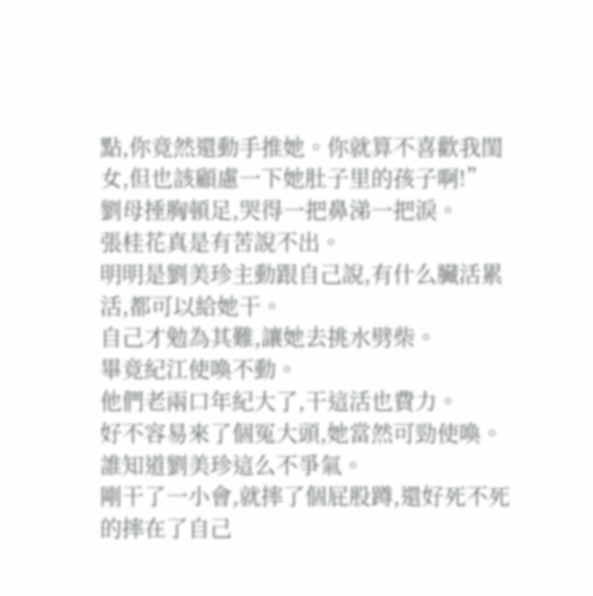點,你竟然還動手推她。你就算不喜歡我閨女,但也該顧慮一下她肚子里的孩子啊!”
劉母捶胸頓足,哭得一把鼻涕一把淚。
張桂花真是有苦說不出。
明明是劉美珍主動跟自己說,有什么臟活累活,都可以給她干。
自己才勉為其難,讓她去挑水劈柴。
畢竟紀江使喚不動。
他們老兩口年紀大了,干這活也費力。
好不容易來了個冤大頭,她當然可勁使喚。
誰知道劉美珍這么不爭氣。
剛干了一小會,就摔了個屁股蹲,還好死不死的摔在了自己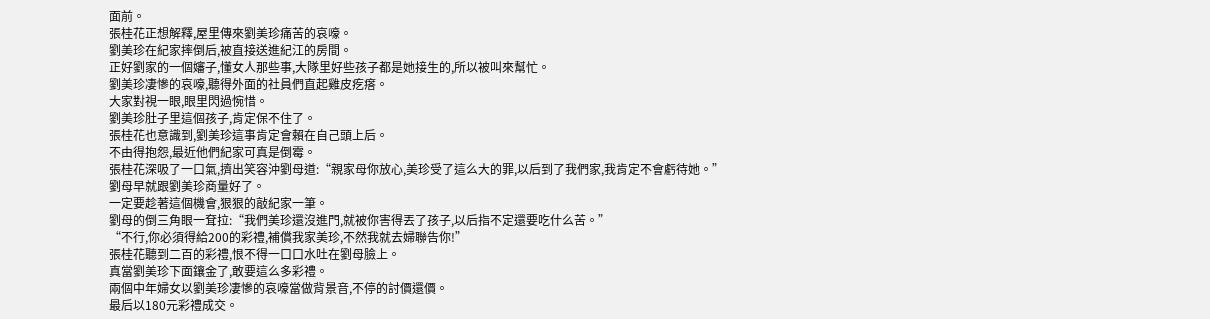面前。
張桂花正想解釋,屋里傳來劉美珍痛苦的哀嚎。
劉美珍在紀家摔倒后,被直接送進紀江的房間。
正好劉家的一個嬸子,懂女人那些事,大隊里好些孩子都是她接生的,所以被叫來幫忙。
劉美珍凄慘的哀嚎,聽得外面的社員們直起雞皮疙瘩。
大家對視一眼,眼里閃過惋惜。
劉美珍肚子里這個孩子,肯定保不住了。
張桂花也意識到,劉美珍這事肯定會賴在自己頭上后。
不由得抱怨,最近他們紀家可真是倒霉。
張桂花深吸了一口氣,擠出笑容沖劉母道:“親家母你放心,美珍受了這么大的罪,以后到了我們家,我肯定不會虧待她。”
劉母早就跟劉美珍商量好了。
一定要趁著這個機會,狠狠的敲紀家一筆。
劉母的倒三角眼一耷拉:“我們美珍還沒進門,就被你害得丟了孩子,以后指不定還要吃什么苦。”
“不行,你必須得給200的彩禮,補償我家美珍,不然我就去婦聯告你!”
張桂花聽到二百的彩禮,恨不得一口口水吐在劉母臉上。
真當劉美珍下面鑲金了,敢要這么多彩禮。
兩個中年婦女以劉美珍凄慘的哀嚎當做背景音,不停的討價還價。
最后以180元彩禮成交。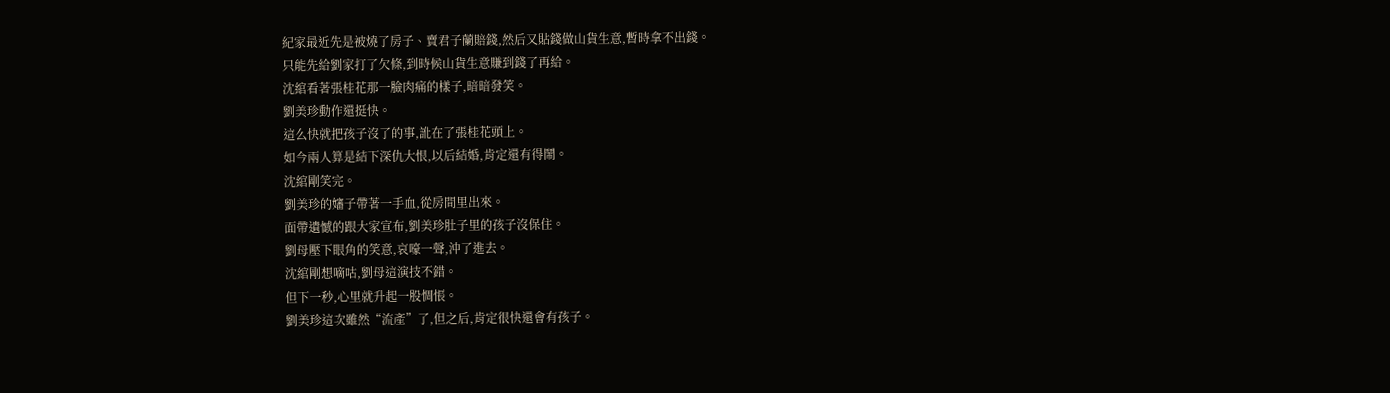紀家最近先是被燒了房子、賣君子蘭賠錢,然后又貼錢做山貨生意,暫時拿不出錢。
只能先給劉家打了欠條,到時候山貨生意賺到錢了再給。
沈綰看著張桂花那一臉肉痛的樣子,暗暗發笑。
劉美珍動作還挺快。
這么快就把孩子沒了的事,訛在了張桂花頭上。
如今兩人算是結下深仇大恨,以后結婚,肯定還有得鬧。
沈綰剛笑完。
劉美珍的嬸子帶著一手血,從房間里出來。
面帶遺憾的跟大家宣布,劉美珍肚子里的孩子沒保住。
劉母壓下眼角的笑意,哀嚎一聲,沖了進去。
沈綰剛想嘀咕,劉母這演技不錯。
但下一秒,心里就升起一股惆悵。
劉美珍這次雖然“流產”了,但之后,肯定很快還會有孩子。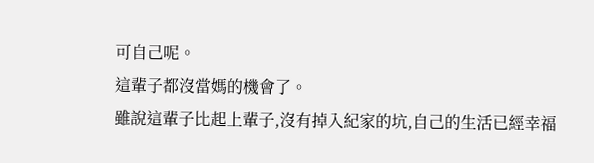可自己呢。
這輩子都沒當媽的機會了。
雖說這輩子比起上輩子,沒有掉入紀家的坑,自己的生活已經幸福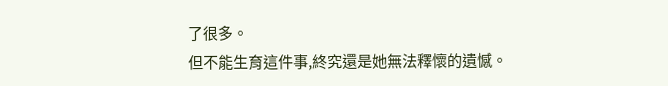了很多。
但不能生育這件事,終究還是她無法釋懷的遺憾。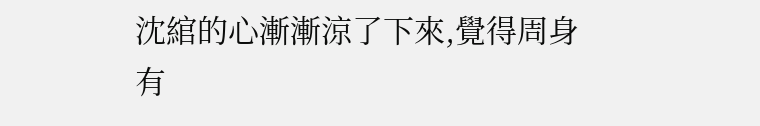沈綰的心漸漸涼了下來,覺得周身有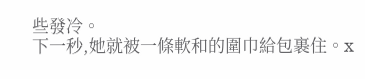些發冷。
下一秒,她就被一條軟和的圍巾給包裹住。x